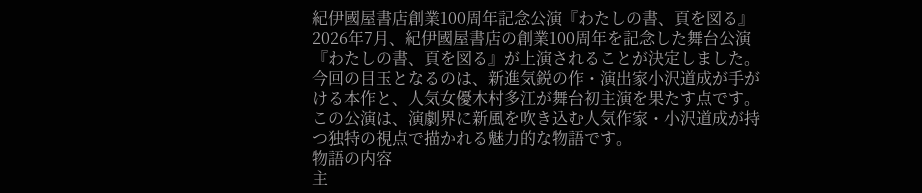紀伊國屋書店創業100周年記念公演『わたしの書、頁を図る』
2026年7月、紀伊國屋書店の創業100周年を記念した舞台公演『わたしの書、頁を図る』が上演されることが決定しました。今回の目玉となるのは、新進気鋭の作・演出家小沢道成が手がける本作と、人気女優木村多江が舞台初主演を果たす点です。この公演は、演劇界に新風を吹き込む人気作家・小沢道成が持つ独特の視点で描かれる魅力的な物語です。
物語の内容
主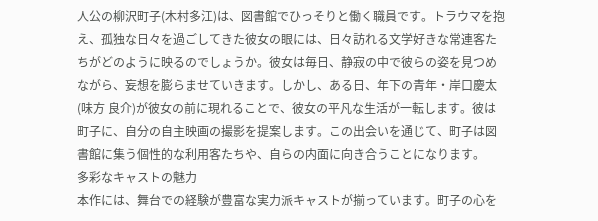人公の柳沢町子(木村多江)は、図書館でひっそりと働く職員です。トラウマを抱え、孤独な日々を過ごしてきた彼女の眼には、日々訪れる文学好きな常連客たちがどのように映るのでしょうか。彼女は毎日、静寂の中で彼らの姿を見つめながら、妄想を膨らませていきます。しかし、ある日、年下の青年・岸口慶太(味方 良介)が彼女の前に現れることで、彼女の平凡な生活が一転します。彼は町子に、自分の自主映画の撮影を提案します。この出会いを通じて、町子は図書館に集う個性的な利用客たちや、自らの内面に向き合うことになります。
多彩なキャストの魅力
本作には、舞台での経験が豊富な実力派キャストが揃っています。町子の心を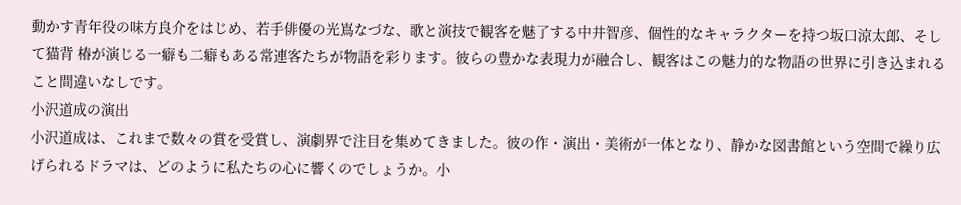動かす青年役の味方良介をはじめ、若手俳優の光嶌なづな、歌と演技で観客を魅了する中井智彦、個性的なキャラクターを持つ坂口涼太郎、そして猫背 椿が演じる一癖も二癖もある常連客たちが物語を彩ります。彼らの豊かな表現力が融合し、観客はこの魅力的な物語の世界に引き込まれること間違いなしです。
小沢道成の演出
小沢道成は、これまで数々の賞を受賞し、演劇界で注目を集めてきました。彼の作・演出・美術が一体となり、静かな図書館という空間で繰り広げられるドラマは、どのように私たちの心に響くのでしょうか。小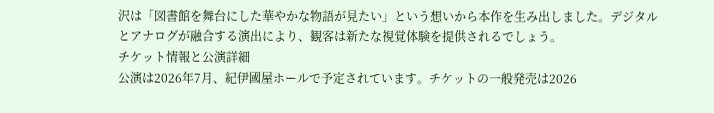沢は「図書館を舞台にした華やかな物語が見たい」という想いから本作を生み出しました。デジタルとアナログが融合する演出により、観客は新たな視覚体験を提供されるでしょう。
チケット情報と公演詳細
公演は2026年7月、紀伊國屋ホールで予定されています。チケットの一般発売は2026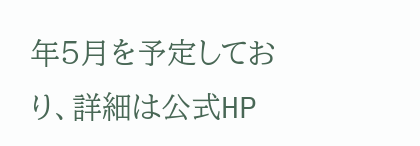年5月を予定しており、詳細は公式HP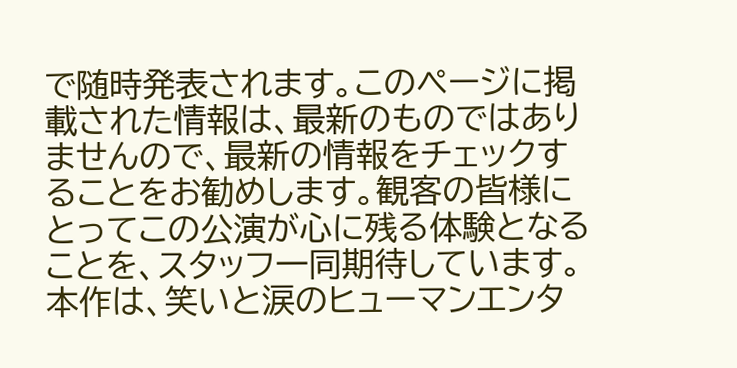で随時発表されます。このページに掲載された情報は、最新のものではありませんので、最新の情報をチェックすることをお勧めします。観客の皆様にとってこの公演が心に残る体験となることを、スタッフ一同期待しています。
本作は、笑いと涙のヒューマンエンタ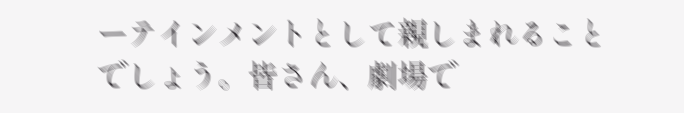ーテインメントとして親しまれることでしょう。皆さん、劇場で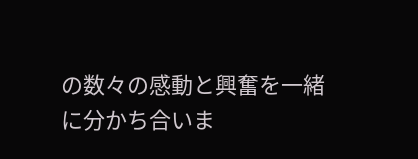の数々の感動と興奮を一緒に分かち合いま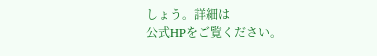しょう。詳細は
公式HPをご覧ください。